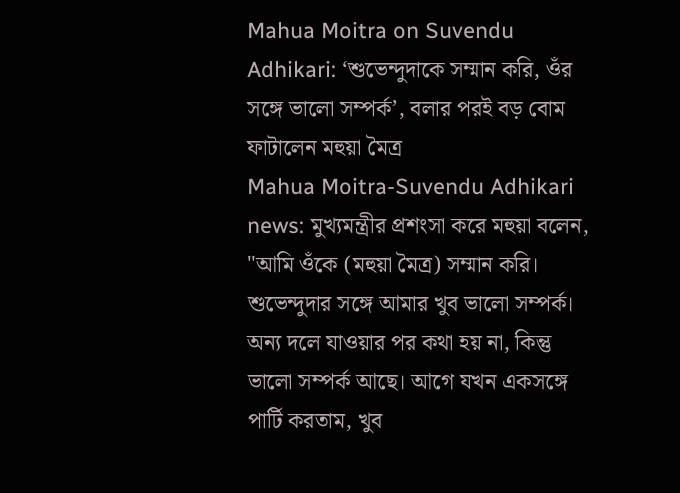Mahua Moitra on Suvendu Adhikari: ‘শুভেন্দুদাকে সম্মান করি, ওঁর সঙ্গে ভালো সম্পর্ক’, বলার পরই বড় বোম ফাটালেন মহুয়া মৈত্র
Mahua Moitra-Suvendu Adhikari news: মুখ্যমন্ত্রীর প্রশংসা করে মহুয়া বলেন, "আমি ওঁকে (মহুয়া মৈত্র) সম্মান করি। শুভেন্দুদার সঙ্গে আমার খুব ভালো সম্পর্ক। অন্য দলে যাওয়ার পর কথা হয় না, কিন্তু ভালো সম্পর্ক আছে। আগে যখন একসঙ্গে পার্টি করতাম, খুব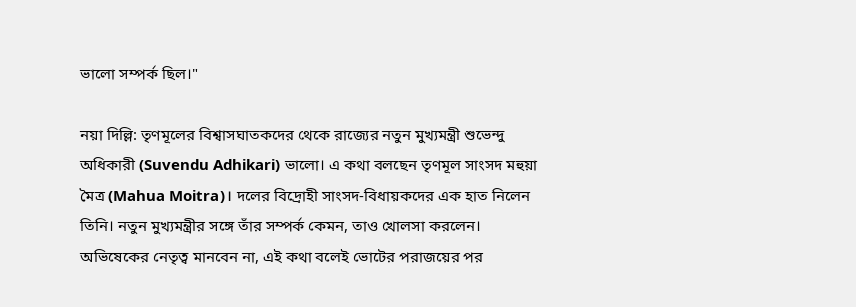ভালো সম্পর্ক ছিল।"

নয়া দিল্লি: তৃণমূলের বিশ্বাসঘাতকদের থেকে রাজ্যের নতুন মুখ্যমন্ত্রী শুভেন্দু অধিকারী (Suvendu Adhikari) ভালো। এ কথা বলছেন তৃণমূল সাংসদ মহুয়া মৈত্র (Mahua Moitra)। দলের বিদ্রোহী সাংসদ-বিধায়কদের এক হাত নিলেন তিনি। নতুন মুখ্যমন্ত্রীর সঙ্গে তাঁর সম্পর্ক কেমন, তাও খোলসা করলেন।
অভিষেকের নেতৃত্ব মানবেন না, এই কথা বলেই ভোটের পরাজয়ের পর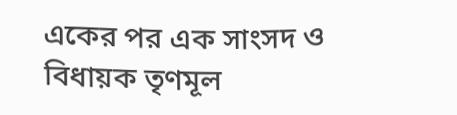একের পর এক সাংসদ ও বিধায়ক তৃণমূল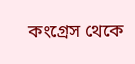কংগ্রেস থেকে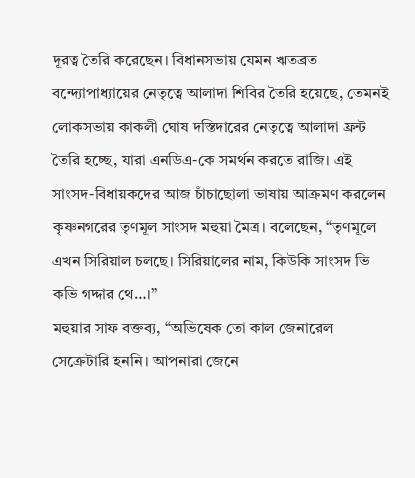দূরত্ব তৈরি করেছেন। বিধানসভায় যেমন ঋতব্রত বন্দ্যোপাধ্যায়ের নেতৃত্বে আলাদা শিবির তৈরি হয়েছে, তেমনই লোকসভায় কাকলী ঘোষ দস্তিদারের নেতৃত্বে আলাদা ফ্রন্ট তৈরি হচ্ছে, যারা এনডিএ-কে সমর্থন করতে রাজি। এই সাংসদ-বিধায়কদের আজ চাঁচাছোলা ভাষায় আক্রমণ করলেন কৃষ্ণনগরের তৃণমূল সাংসদ মহুয়া মৈত্র। বলেছেন, “তৃণমূলে এখন সিরিয়াল চলছে। সিরিয়ালের নাম, কিউকি সাংসদ ভি কভি গদ্দার থে…।”
মহুয়ার সাফ বক্তব্য, “অভিষেক তো কাল জেনারেল সেক্রেটারি হননি। আপনারা জেনে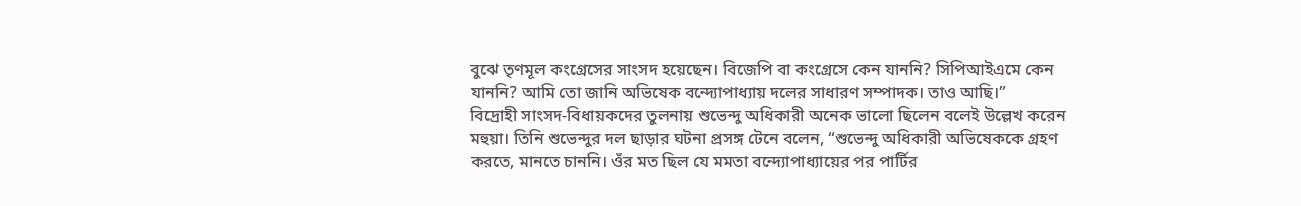বুঝে তৃণমূল কংগ্রেসের সাংসদ হয়েছেন। বিজেপি বা কংগ্রেসে কেন যাননি? সিপিআইএমে কেন যাননি? আমি তো জানি অভিষেক বন্দ্যোপাধ্যায় দলের সাধারণ সম্পাদক। তাও আছি।”
বিদ্রোহী সাংসদ-বিধায়কদের তুলনায় শুভেন্দু অধিকারী অনেক ভালো ছিলেন বলেই উল্লেখ করেন মহুয়া। তিনি শুভেন্দুর দল ছাড়ার ঘটনা প্রসঙ্গ টেনে বলেন, “শুভেন্দু অধিকারী অভিষেককে গ্রহণ করতে, মানতে চাননি। ওঁর মত ছিল যে মমতা বন্দ্যোপাধ্যায়ের পর পার্টির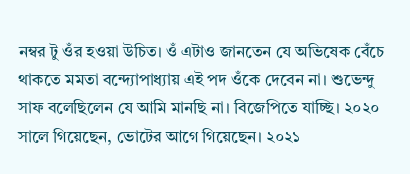নম্বর টু ওঁর হওয়া উচিত। ওঁ এটাও জানতেন যে অভিষেক বেঁচে থাকতে মমতা বন্দ্যোপাধ্যায় এই পদ ওঁকে দেবেন না। শুভেন্দু সাফ বলেছিলেন যে আমি মানছি না। বিজেপিতে যাচ্ছি। ২০২০ সালে গিয়েছেন, ভোটের আগে গিয়েছেন। ২০২১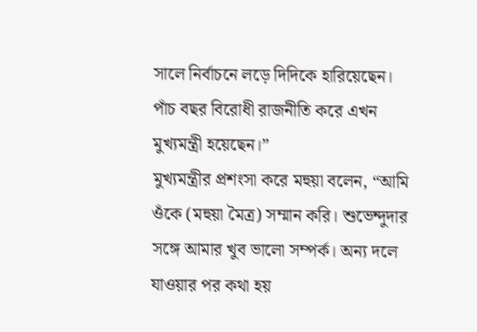সালে নির্বাচনে লড়ে দিদিকে হারিয়েছেন। পাঁচ বছর বিরোধী রাজনীতি করে এখন মুখ্যমন্ত্রী হয়েছেন।”
মুখ্যমন্ত্রীর প্রশংসা করে মহুয়া বলেন, “আমি ওঁকে (মহুয়া মৈত্র) সম্মান করি। শুভেন্দুদার সঙ্গে আমার খুব ভালো সম্পর্ক। অন্য দলে যাওয়ার পর কথা হয়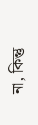না, কিন্তু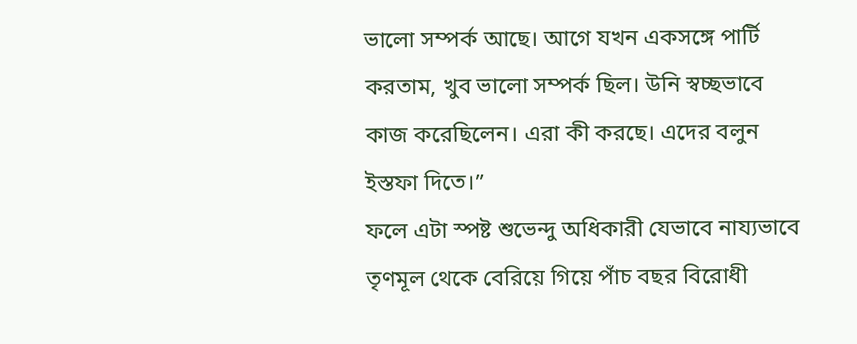ভালো সম্পর্ক আছে। আগে যখন একসঙ্গে পার্টি করতাম, খুব ভালো সম্পর্ক ছিল। উনি স্বচ্ছভাবে কাজ করেছিলেন। এরা কী করছে। এদের বলুন ইস্তফা দিতে।”
ফলে এটা স্পষ্ট শুভেন্দু অধিকারী যেভাবে নায্যভাবে তৃণমূল থেকে বেরিয়ে গিয়ে পাঁচ বছর বিরোধী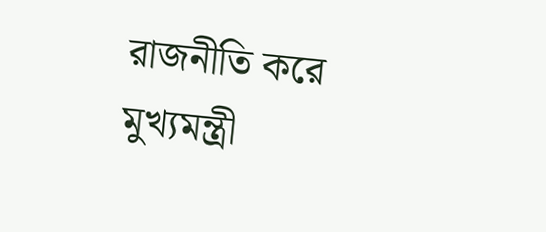রাজনীতি করে মুখ্যমন্ত্রী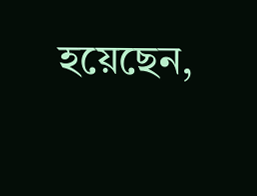হয়েছেন,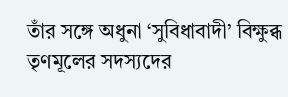তাঁর সঙ্গে অধুনা ‘সুবিধাবাদী’ বিক্ষুব্ধ তৃণমূলের সদস্যদের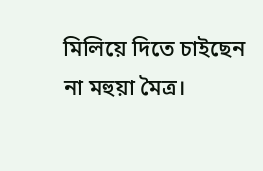মিলিয়ে দিতে চাইছেন না মহুয়া মৈত্র।